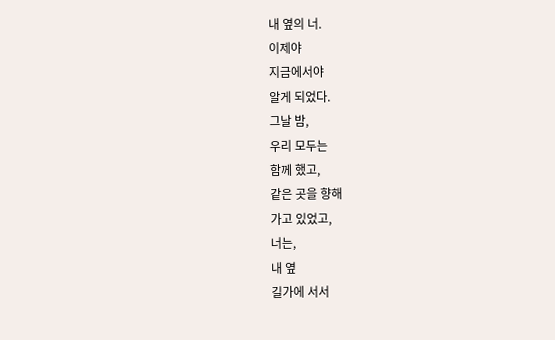내 옆의 너.
이제야
지금에서야
알게 되었다.
그날 밤,
우리 모두는
함께 했고,
같은 곳을 향해
가고 있었고,
너는,
내 옆
길가에 서서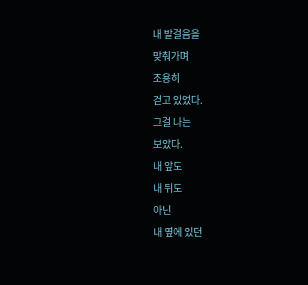내 발걸음을
맞춰가며
조용히
걷고 있었다.
그걸 나는
보았다.
내 앞도
내 뒤도
아닌
내 옆에 있던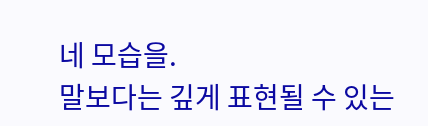네 모습을.
말보다는 깊게 표현될 수 있는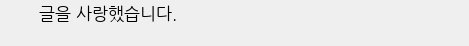글을 사랑했습니다.